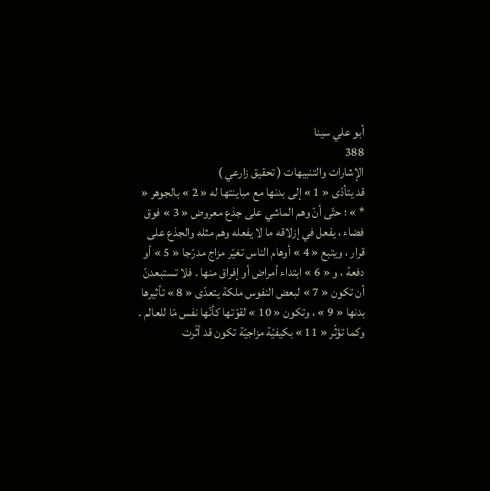أبو علي سينا
388
الإشارات والتنبيهات ( تحقيق زارعي )
قد يتأدّى « 1 » إلى بدنها مع مباينتها له « 2 » بالجوهر « * » ؛ حتّى أنّ وهم الماشي على جذع معروض « 3 » فوق فضاء ، يفعل في إزلاقه ما لا يفعله وهم مثله والجذع على قرار ، ويتبع « 4 » أوهام الناس تغيّر مزاج مدرّجا « 5 » أو دفعة ، و « 6 » ابتداء أمراض أو إفراق منها . فلا تستبعدنّ أن تكون « 7 » لبعض النفوس ملكة يتعدّى « 8 » تأثيرها بدنها « 9 » ، وتكون « 10 » لقوّتها كأنّها نفس مّا للعالم . وكما تؤثّر « 11 » بكيفيّة مزاجيّة تكون قد أثّرت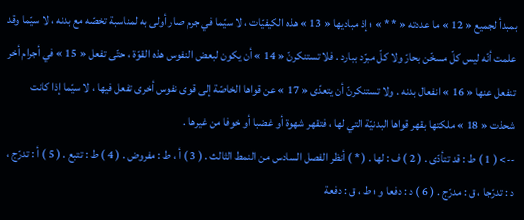بمبدأ لجميع « 12 » ما عددته « * * » ؛ إذ مباديها « 13 » هذه الكيفيّات ، لا سيّما في جرم صار أولى به لمناسبة تخصّه مع بدنه ، لا سيّما وقد علمت أنّه ليس كلّ مسخّن بحارّ ولا كلّ مبرّد ببارد . فلا تستنكرنّ « 14 » أن يكون لبعض النفوس هذه القوّة ، حتّى تفعل « 15 » في أجرام أخر تنفعل عنها « 16 » انفعال بدنه . ولا تستنكرنّ أن يتعدّى « 17 » عن قواها الخاصّة إلى قوى نفوس أخرى تفعل فيها ، لا سيّما إذا كانت شحذت « 18 » ملكتها بقهر قواها البدنيّة التي لها ، فتقهر شهوة أو غضبا أو خوفا من غيرها .
--> ( 1 ) ط : قد تتأدّى . ( 2 ) ف : لها . ( * ) أنظر الفصل السادس من النمط الثالث . ( 3 ) أ ، ط : مفروض . ( 4 ) ط : تتبع . ( 5 ) أ : تدرّج ، د : تدرّجا ، ق : مدرّج . ( 6 ) د : دفعا و ؛ ط ، ق : دفعة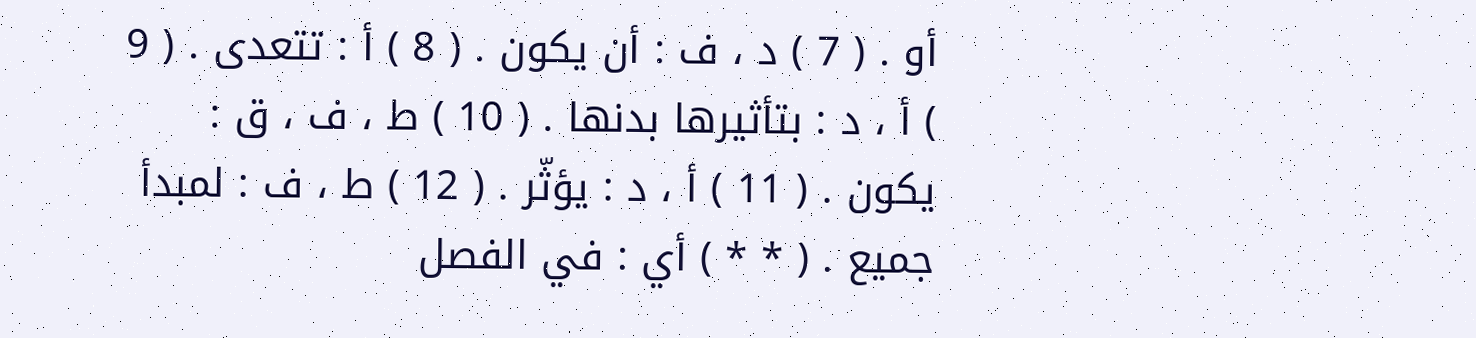أو . ( 7 ) د ، ف : أن يكون . ( 8 ) أ : تتعدى . ( 9 ) أ ، د : بتأثيرها بدنها . ( 10 ) ط ، ف ، ق : يكون . ( 11 ) أ ، د : يؤثّر . ( 12 ) ط ، ف : لمبدأ جميع . ( * * ) أي : في الفصل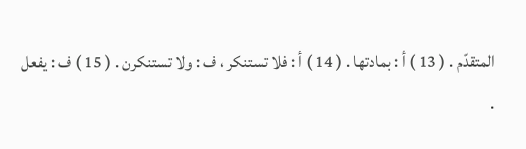المتقدّم . ( 13 ) أ : بمادتها . ( 14 ) أ : فلا تستنكر ، ف : ولا تستنكرن . ( 15 ) ف : يفعل .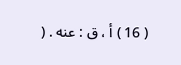( 16 ) أ ، ق : عنه . (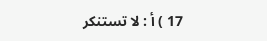17 ) أ : لا تستنكر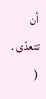أن تتعدّى . (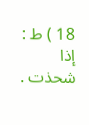18 ) ط : إذا شحذت .